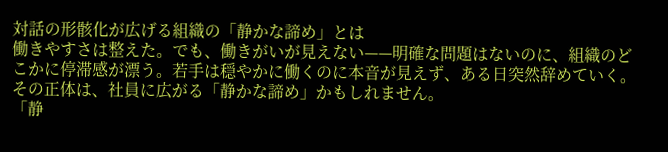対話の形骸化が広げる組織の「静かな諦め」とは
働きやすさは整えた。でも、働きがいが見えない——明確な問題はないのに、組織のどこかに停滞感が漂う。若手は穏やかに働くのに本音が見えず、ある日突然辞めていく。その正体は、社員に広がる「静かな諦め」かもしれません。
「静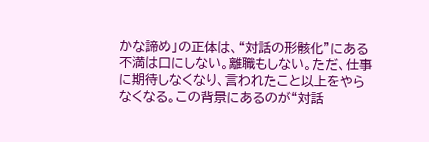かな諦め」の正体は、“対話の形骸化”にある
不満は口にしない。離職もしない。ただ、仕事に期待しなくなり、言われたこと以上をやらなくなる。この背景にあるのが“対話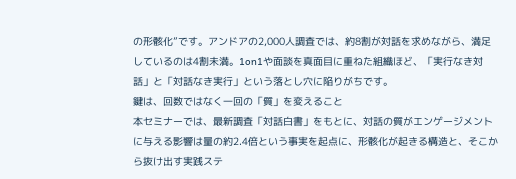の形骸化”です。アンドアの2,000人調査では、約8割が対話を求めながら、満足しているのは4割未満。1on1や面談を真面目に重ねた組織ほど、「実行なき対話」と「対話なき実行」という落とし穴に陥りがちです。
鍵は、回数ではなく一回の「質」を変えること
本セミナーでは、最新調査「対話白書」をもとに、対話の質がエンゲージメントに与える影響は量の約2.4倍という事実を起点に、形骸化が起きる構造と、そこから抜け出す実践ステ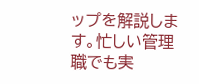ップを解説します。忙しい管理職でも実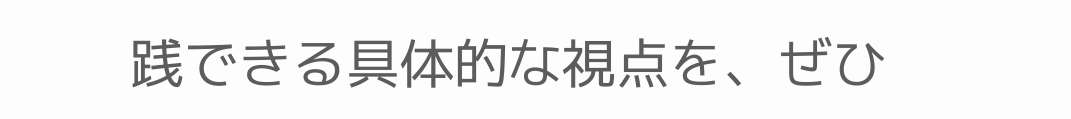践できる具体的な視点を、ぜひ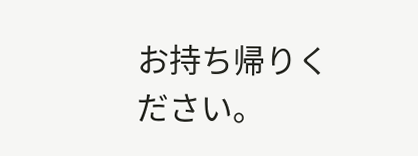お持ち帰りください。